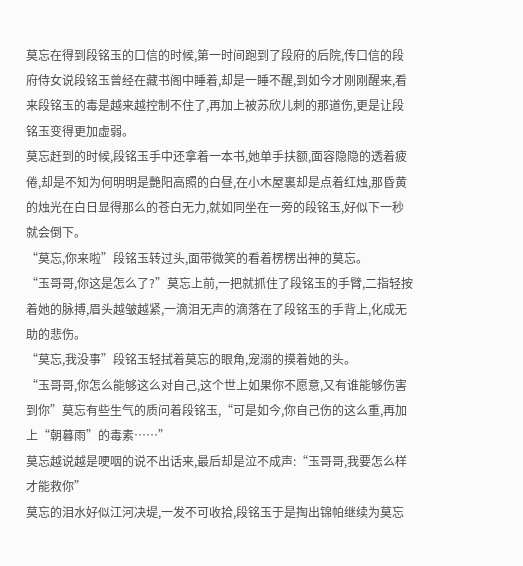莫忘在得到段铭玉的口信的时候,第一时间跑到了段府的后院,传口信的段府侍女说段铭玉曾经在藏书阁中睡着,却是一睡不醒,到如今才刚刚醒来,看来段铭玉的毒是越来越控制不住了,再加上被苏欣儿刺的那道伤,更是让段铭玉变得更加虚弱。
莫忘赶到的时候,段铭玉手中还拿着一本书,她单手扶额,面容隐隐的透着疲倦,却是不知为何明明是艷阳高照的白昼,在小木屋裏却是点着红烛,那昏黄的烛光在白日显得那么的苍白无力,就如同坐在一旁的段铭玉,好似下一秒就会倒下。
“莫忘,你来啦”段铭玉转过头,面带微笑的看着楞楞出神的莫忘。
“玉哥哥,你这是怎么了?”莫忘上前,一把就抓住了段铭玉的手臂,二指轻按着她的脉搏,眉头越皱越紧,一滴泪无声的滴落在了段铭玉的手背上,化成无助的悲伤。
“莫忘,我没事”段铭玉轻拭着莫忘的眼角,宠溺的摸着她的头。
“玉哥哥,你怎么能够这么对自己,这个世上如果你不愿意,又有谁能够伤害到你”莫忘有些生气的质问着段铭玉,“可是如今,你自己伤的这么重,再加上“朝暮雨”的毒素……”
莫忘越说越是哽咽的说不出话来,最后却是泣不成声:“玉哥哥,我要怎么样才能救你”
莫忘的泪水好似江河决堤,一发不可收拾,段铭玉于是掏出锦帕继续为莫忘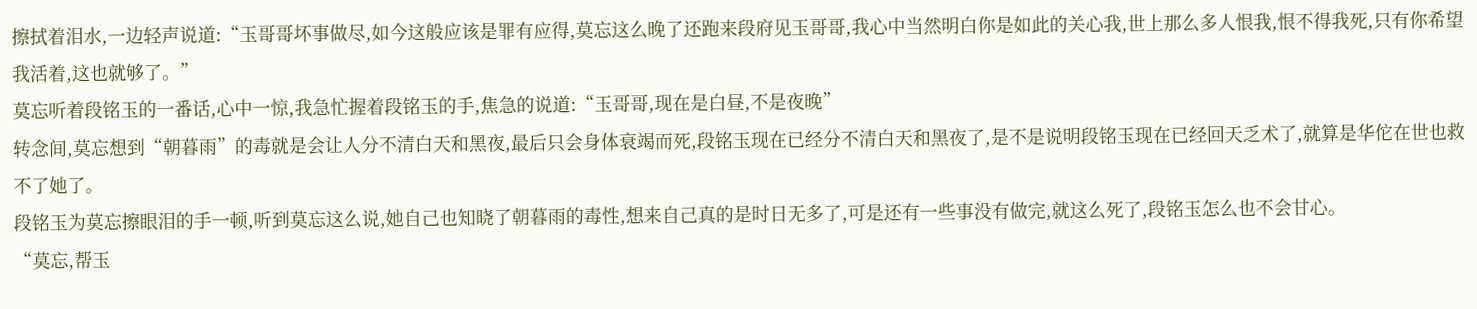擦拭着泪水,一边轻声说道:“玉哥哥坏事做尽,如今这般应该是罪有应得,莫忘这么晚了还跑来段府见玉哥哥,我心中当然明白你是如此的关心我,世上那么多人恨我,恨不得我死,只有你希望我活着,这也就够了。”
莫忘听着段铭玉的一番话,心中一惊,我急忙握着段铭玉的手,焦急的说道:“玉哥哥,现在是白昼,不是夜晚”
转念间,莫忘想到“朝暮雨”的毒就是会让人分不清白天和黑夜,最后只会身体衰竭而死,段铭玉现在已经分不清白天和黑夜了,是不是说明段铭玉现在已经回天乏术了,就算是华佗在世也救不了她了。
段铭玉为莫忘擦眼泪的手一顿,听到莫忘这么说,她自己也知晓了朝暮雨的毒性,想来自己真的是时日无多了,可是还有一些事没有做完,就这么死了,段铭玉怎么也不会甘心。
“莫忘,帮玉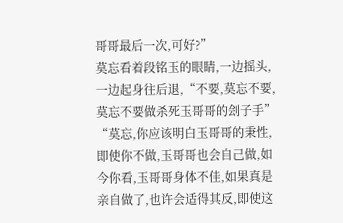哥哥最后一次,可好?”
莫忘看着段铭玉的眼睛,一边摇头,一边起身往后退,“不要,莫忘不要,莫忘不要做杀死玉哥哥的刽子手”
“莫忘,你应该明白玉哥哥的秉性,即使你不做,玉哥哥也会自己做,如今你看,玉哥哥身体不佳,如果真是亲自做了,也许会适得其反,即使这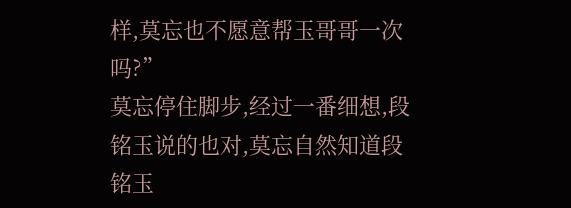样,莫忘也不愿意帮玉哥哥一次吗?”
莫忘停住脚步,经过一番细想,段铭玉说的也对,莫忘自然知道段铭玉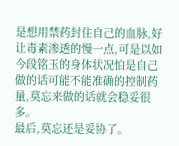是想用禁药封住自己的血脉,好让毒素渗透的慢一点,可是以如今段铭玉的身体状况怕是自己做的话可能不能准确的控制药量,莫忘来做的话就会稳妥很多。
最后,莫忘还是妥协了。